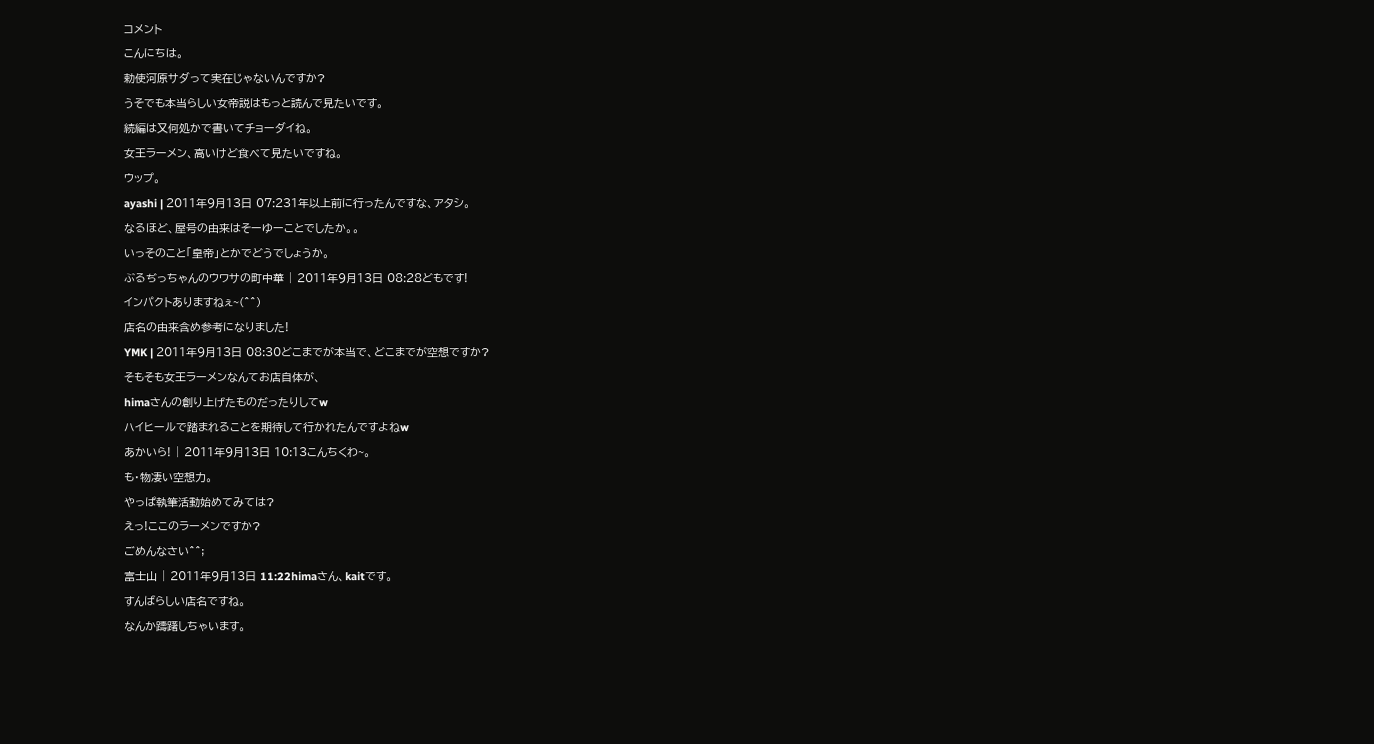コメント
こんにちは。
勅使河原サダって実在じゃないんですか?
うそでも本当らしい女帝説はもっと読んで見たいです。
続編は又何処かで書いてチョーダイね。
女王ラーメン、高いけど食べて見たいですね。
ウップ。
ayashi | 2011年9月13日 07:231年以上前に行ったんですな、アタシ。
なるほど、屋号の由来はそーゆーことでしたか。。
いっそのこと「皇帝」とかでどうでしょうか。
ぶるぢっちゃんのウワサの町中華 | 2011年9月13日 08:28どもです!
インパクトありますねぇ~(^^)
店名の由来含め参考になりました!
YMK | 2011年9月13日 08:30どこまでが本当で、どこまでが空想ですか?
そもそも女王ラーメンなんてお店自体が、
himaさんの創り上げたものだったりしてw
ハイヒールで踏まれることを期待して行かれたんですよねw
あかいら! | 2011年9月13日 10:13こんちくわ~。
も・物凄い空想力。
やっぱ執筆活動始めてみては?
えっ!ここのラーメンですか?
ごめんなさい^^;
富士山 | 2011年9月13日 11:22himaさん、kaitです。
すんばらしい店名ですね。
なんか躊躇しちゃいます。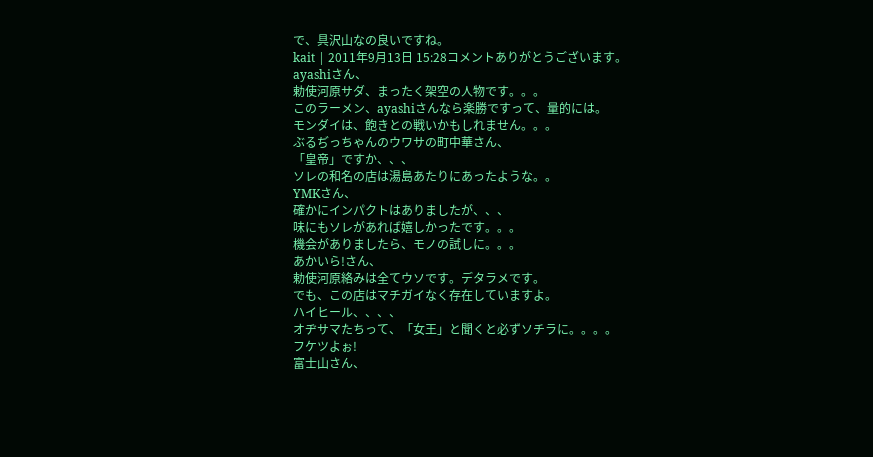で、具沢山なの良いですね。
kait | 2011年9月13日 15:28コメントありがとうございます。
ayashiさん、
勅使河原サダ、まったく架空の人物です。。。
このラーメン、ayashiさんなら楽勝ですって、量的には。
モンダイは、飽きとの戦いかもしれません。。。
ぶるぢっちゃんのウワサの町中華さん、
「皇帝」ですか、、、
ソレの和名の店は湯島あたりにあったような。。
YMKさん、
確かにインパクトはありましたが、、、
味にもソレがあれば嬉しかったです。。。
機会がありましたら、モノの試しに。。。
あかいら!さん、
勅使河原絡みは全てウソです。デタラメです。
でも、この店はマチガイなく存在していますよ。
ハイヒール、、、、
オヂサマたちって、「女王」と聞くと必ずソチラに。。。。
フケツよぉ!
富士山さん、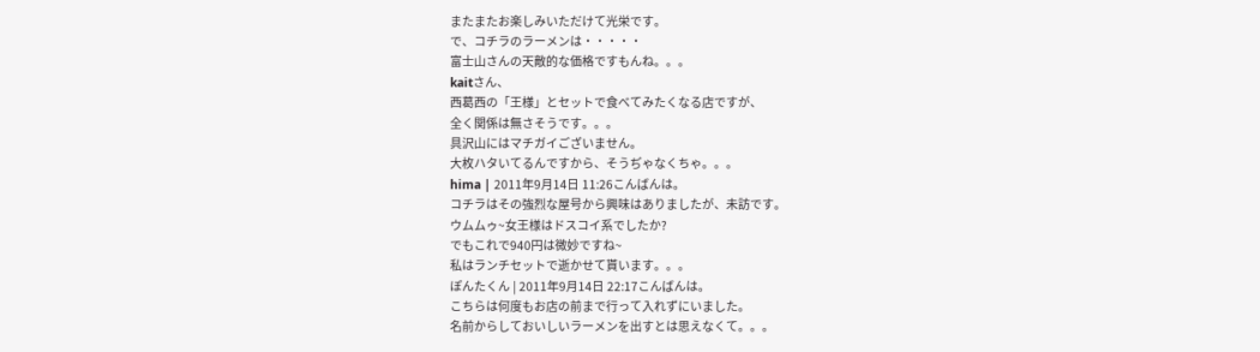またまたお楽しみいただけて光栄です。
で、コチラのラーメンは・・・・・
富士山さんの天敵的な価格ですもんね。。。
kaitさん、
西葛西の「王様」とセットで食べてみたくなる店ですが、
全く関係は無さそうです。。。
具沢山にはマチガイございません。
大枚ハタいてるんですから、そうぢゃなくちゃ。。。
hima | 2011年9月14日 11:26こんばんは。
コチラはその強烈な屋号から興味はありましたが、未訪です。
ウムムゥ~女王様はドスコイ系でしたか?
でもこれで940円は微妙ですね~
私はランチセットで逝かせて貰います。。。
ぽんたくん | 2011年9月14日 22:17こんばんは。
こちらは何度もお店の前まで行って入れずにいました。
名前からしておいしいラーメンを出すとは思えなくて。。。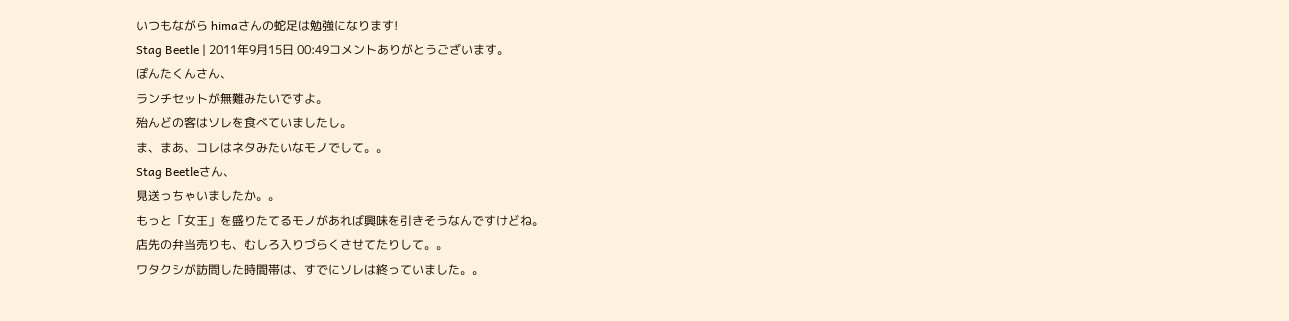いつもながら himaさんの蛇足は勉強になります!
Stag Beetle | 2011年9月15日 00:49コメントありがとうございます。
ぽんたくんさん、
ランチセットが無難みたいですよ。
殆んどの客はソレを食べていましたし。
ま、まあ、コレはネタみたいなモノでして。。
Stag Beetleさん、
見送っちゃいましたか。。
もっと「女王」を盛りたてるモノがあれば興味を引きそうなんですけどね。
店先の弁当売りも、むしろ入りづらくさせてたりして。。
ワタクシが訪問した時間帯は、すでにソレは終っていました。。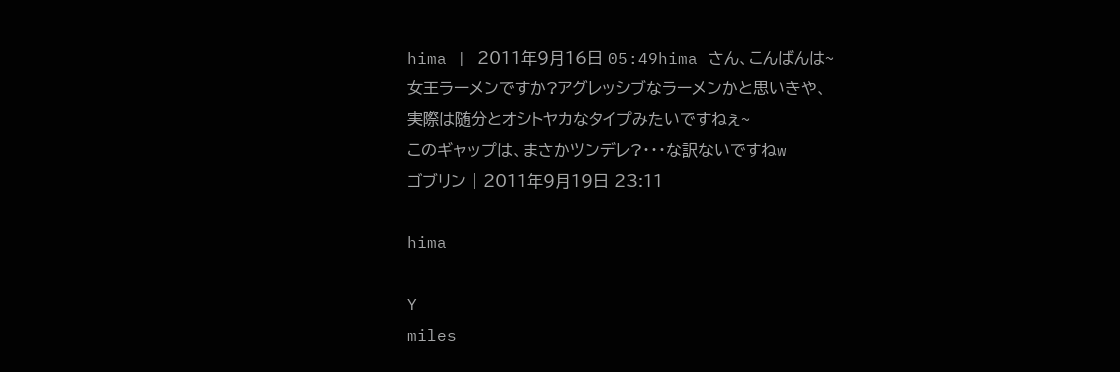hima | 2011年9月16日 05:49hima さん、こんばんは~
女王ラーメンですか?アグレッシブなラーメンかと思いきや、
実際は随分とオシトヤカなタイプみたいですねぇ~
このギャップは、まさかツンデレ?・・・な訳ないですねw
ゴブリン | 2011年9月19日 23:11

hima

Y
miles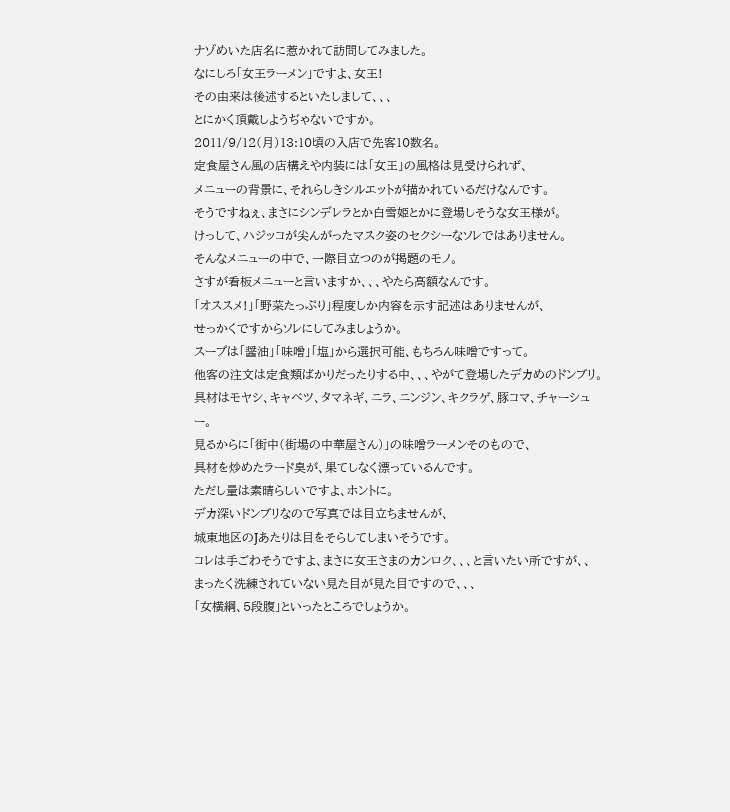ナゾめいた店名に惹かれて訪問してみました。
なにしろ「女王ラーメン」ですよ、女王!
その由来は後述するといたしまして、、、
とにかく頂戴しようぢゃないですか。
2011/9/12(月)13:10頃の入店で先客10数名。
定食屋さん風の店構えや内装には「女王」の風格は見受けられず、
メニューの背景に、それらしきシルエットが描かれているだけなんです。
そうですねぇ、まさにシンデレラとか白雪姫とかに登場しそうな女王様が。
けっして、ハジッコが尖んがったマスク姿のセクシーなソレではありません。
そんなメニューの中で、一際目立つのが掲題のモノ。
さすが看板メニューと言いますか、、、やたら高額なんです。
「オススメ!」「野菜たっぷり」程度しか内容を示す記述はありませんが、
せっかくですからソレにしてみましょうか。
スープは「醤油」「味噌」「塩」から選択可能、もちろん味噌ですって。
他客の注文は定食類ばかりだったりする中、、、やがて登場したデカめのドンブリ。
具材はモヤシ、キャベツ、タマネギ、ニラ、ニンジン、キクラゲ、豚コマ、チャーシュー。
見るからに「街中(街場の中華屋さん)」の味噌ラーメンそのもので、
具材を炒めたラード臭が、果てしなく漂っているんです。
ただし量は素晴らしいですよ、ホントに。
デカ深いドンブリなので写真では目立ちませんが、
城東地区のJあたりは目をそらしてしまいそうです。
コレは手ごわそうですよ、まさに女王さまのカンロク、、、と言いたい所ですが、、
まったく洗練されていない見た目が見た目ですので、、、
「女横綱、5段腹」といったところでしょうか。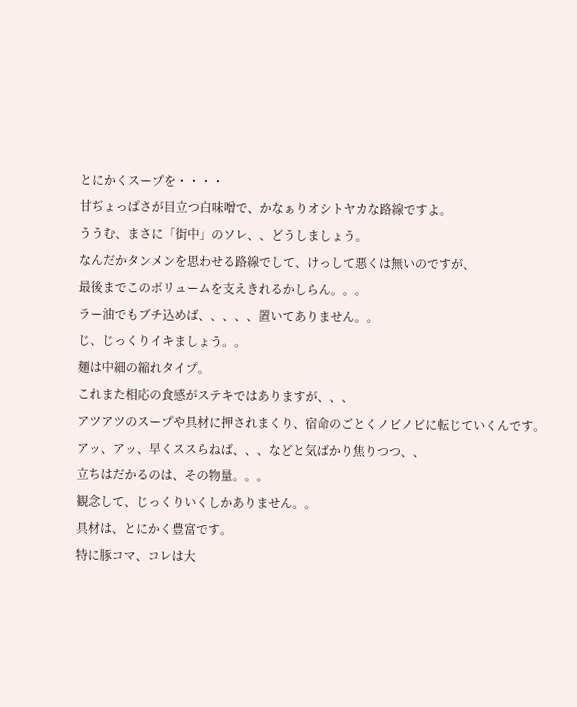とにかくスープを・・・・
甘ぢょっぱさが目立つ白味噌で、かなぁりオシトヤカな路線ですよ。
ううむ、まさに「街中」のソレ、、どうしましょう。
なんだかタンメンを思わせる路線でして、けっして悪くは無いのですが、
最後までこのボリュームを支えきれるかしらん。。。
ラー油でもブチ込めば、、、、、置いてありません。。
じ、じっくりイキましょう。。
麺は中細の縮れタイプ。
これまた相応の食感がステキではありますが、、、
アツアツのスープや具材に押されまくり、宿命のごとくノビノビに転じていくんです。
アッ、アッ、早くススらねば、、、などと気ばかり焦りつつ、、
立ちはだかるのは、その物量。。。
観念して、じっくりいくしかありません。。
具材は、とにかく豊富です。
特に豚コマ、コレは大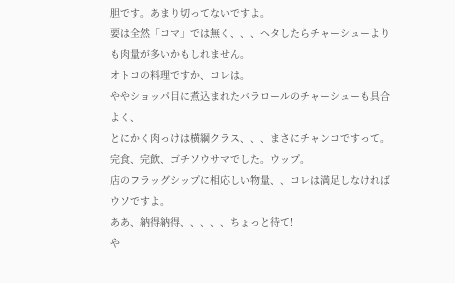胆です。あまり切ってないですよ。
要は全然「コマ」では無く、、、ヘタしたらチャーシューよりも肉量が多いかもしれません。
オトコの料理ですか、コレは。
ややショッパ目に煮込まれたバラロールのチャーシューも具合よく、
とにかく肉っけは横綱クラス、、、まさにチャンコですって。
完食、完飲、ゴチソウサマでした。ウップ。
店のフラッグシップに相応しい物量、、コレは満足しなければウソですよ。
ああ、納得納得、、、、、ちょっと待て!
や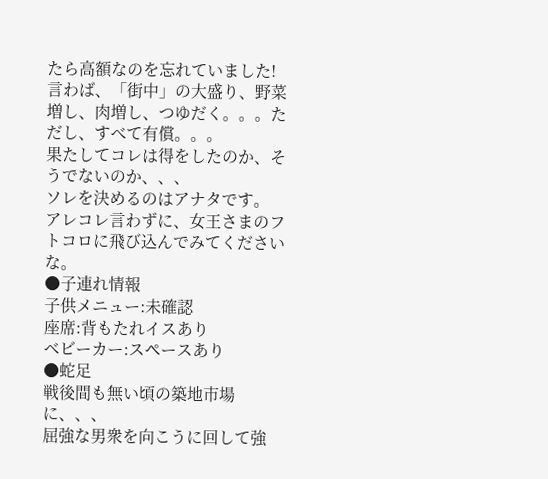たら高額なのを忘れていました!
言わば、「街中」の大盛り、野菜増し、肉増し、つゆだく。。。ただし、すべて有償。。。
果たしてコレは得をしたのか、そうでないのか、、、
ソレを決めるのはアナタです。
アレコレ言わずに、女王さまのフトコロに飛び込んでみてくださいな。
●子連れ情報
子供メニュー:未確認
座席:背もたれイスあり
ベビーカー:スペースあり
●蛇足
戦後間も無い頃の築地市場に、、、
屈強な男衆を向こうに回して強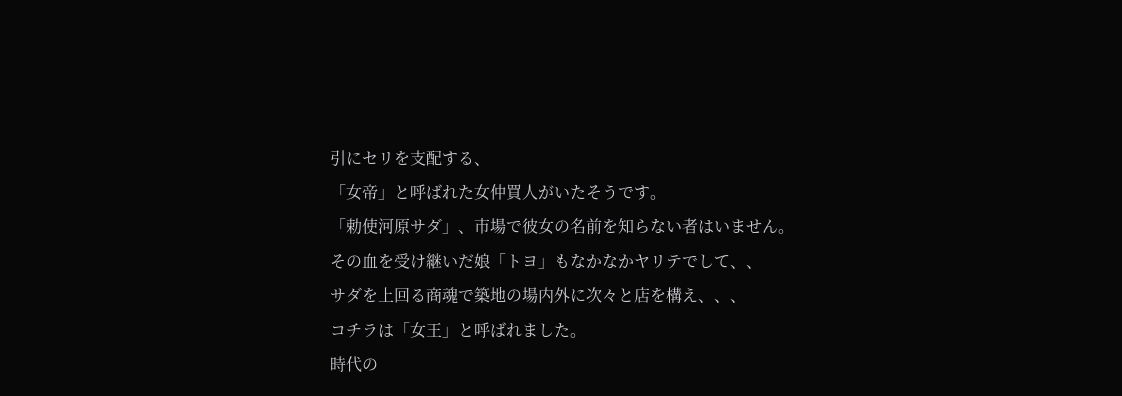引にセリを支配する、
「女帝」と呼ばれた女仲買人がいたそうです。
「勅使河原サダ」、市場で彼女の名前を知らない者はいません。
その血を受け継いだ娘「トヨ」もなかなかヤリテでして、、
サダを上回る商魂で築地の場内外に次々と店を構え、、、
コチラは「女王」と呼ばれました。
時代の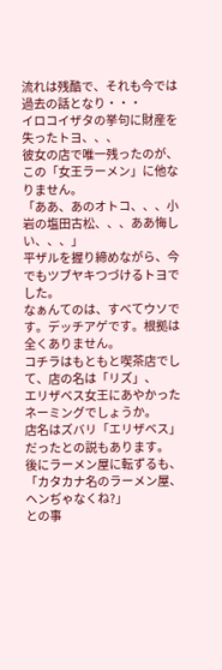流れは残酷で、それも今では過去の話となり・・・
イロコイザタの挙句に財産を失ったトヨ、、、
彼女の店で唯一残ったのが、この「女王ラーメン」に他なりません。
「ああ、あのオトコ、、、小岩の塩田古松、、、ああ悔しい、、、」
平ザルを握り締めながら、今でもツブヤキつづけるトヨでした。
なぁんてのは、すべてウソです。デッチアゲです。根拠は全くありません。
コチラはもともと喫茶店でして、店の名は「リズ」、
エリザベス女王にあやかったネーミングでしょうか。
店名はズバリ「エリザベス」だったとの説もあります。
後にラーメン屋に転ずるも、
「カタカナ名のラーメン屋、ヘンぢゃなくね?」
との事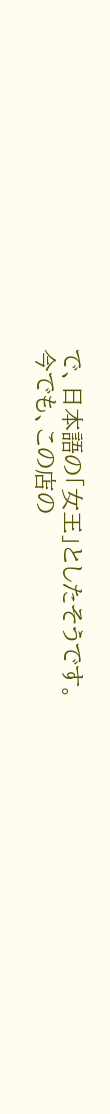で、日本語の「女王」としたそうです。
今でも、この店の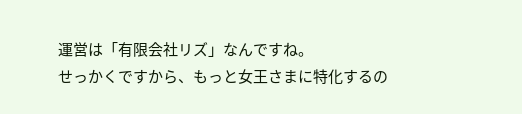運営は「有限会社リズ」なんですね。
せっかくですから、もっと女王さまに特化するの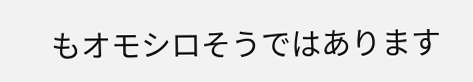もオモシロそうではあります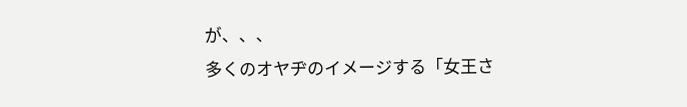が、、、
多くのオヤヂのイメージする「女王さ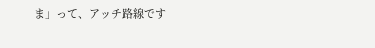ま」って、アッチ路線です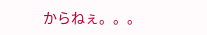からねぇ。。。